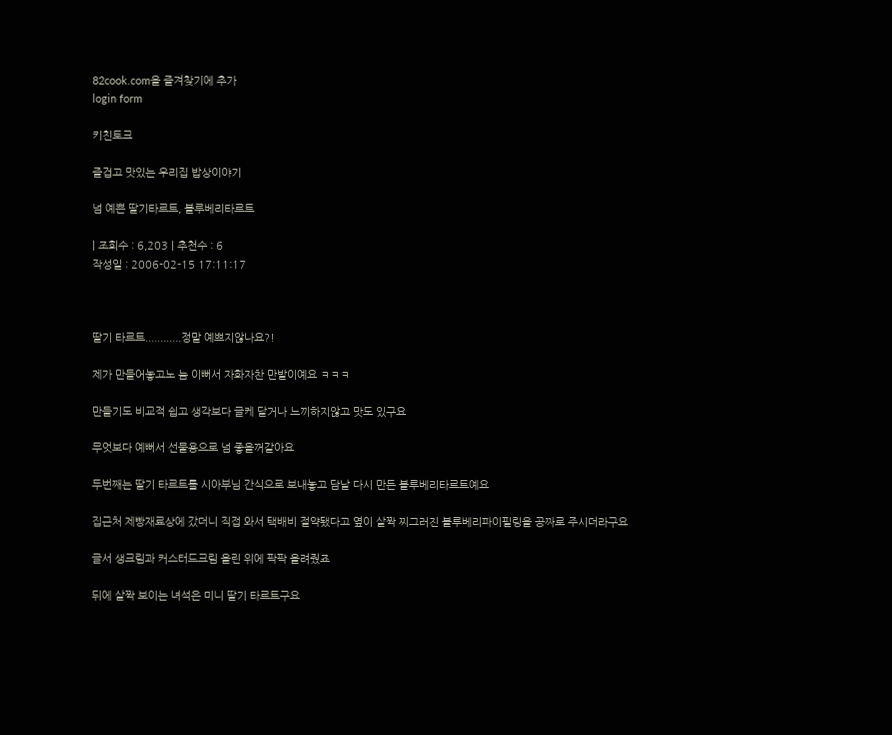82cook.com을 즐겨찾기에 추가
login form

키친토크

즐겁고 맛있는 우리집 밥상이야기

넘 예쁜 딸기타르트, 블루베리타르트

| 조회수 : 6,203 | 추천수 : 6
작성일 : 2006-02-15 17:11:17



딸기 타르트............정말 예쁘지않나요?!

제가 만들어놓고노 늠 이뻐서 자화자찬 만발이예요 ㅋㅋㅋ

만들기도 비교적 쉽고 생각보다 글케 달거나 느끼하지않고 맛도 있구요

무엇보다 예뻐서 선물용으로 넘 좋을꺼같아요

두번째는 딸기 타르트를 시아부님 간식으로 보내놓고 담날 다시 만든 블루베리타르트예요

집근처 제빵재료상에 갔더니 직접 와서 택배비 절약됐다고 옆이 살짝 찌그러진 블루베리파이필링을 공짜로 주시더라구요

글서 생크림과 커스터드크림 올린 위에 팍팍 올려줬죠

뒤에 살짝 보이는 녀석은 미니 딸기 타르트구요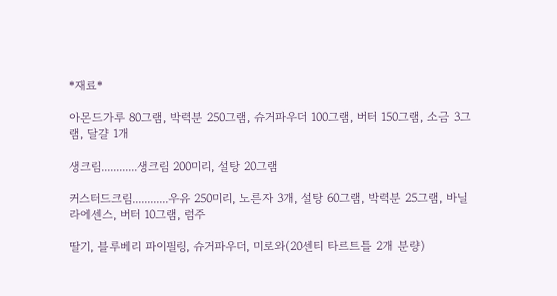*재료*

아몬드가루 80그램, 박력분 250그램, 슈거파우더 100그램, 버터 150그램, 소금 3그램, 달걀 1개

생크림............생크림 200미리, 설탕 20그램

커스터드크림............우유 250미리, 노른자 3개, 설탕 60그램, 박력분 25그램, 바닐라에센스, 버터 10그램, 럼주

딸기, 블루베리 파이필링, 슈거파우더, 미로와(20센티 타르트틀 2개 분량)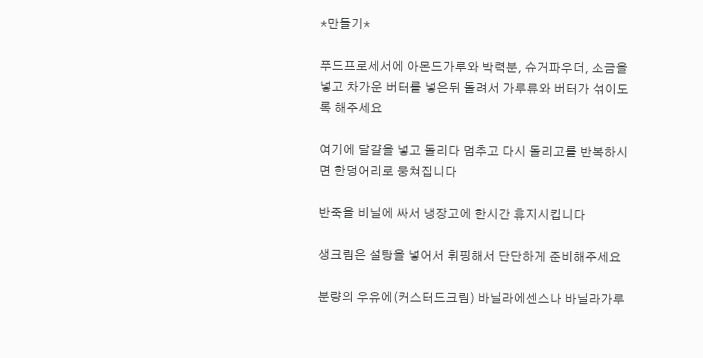*만들기*

푸드프로세서에 아몬드가루와 박력분, 슈거파우더, 소금을 넣고 차가운 버터를 넣은뒤 돌려서 가루류와 버터가 섞이도록 해주세요

여기에 달걀을 넣고 돌리다 멈추고 다시 돌리고를 반복하시면 한덩어리로 뭉쳐집니다

반죽을 비닐에 싸서 냉장고에 한시간 휴지시킵니다

생크림은 설탕을 넣어서 휘핑해서 단단하게 준비해주세요

분량의 우유에(커스터드크림) 바닐라에센스나 바닐라가루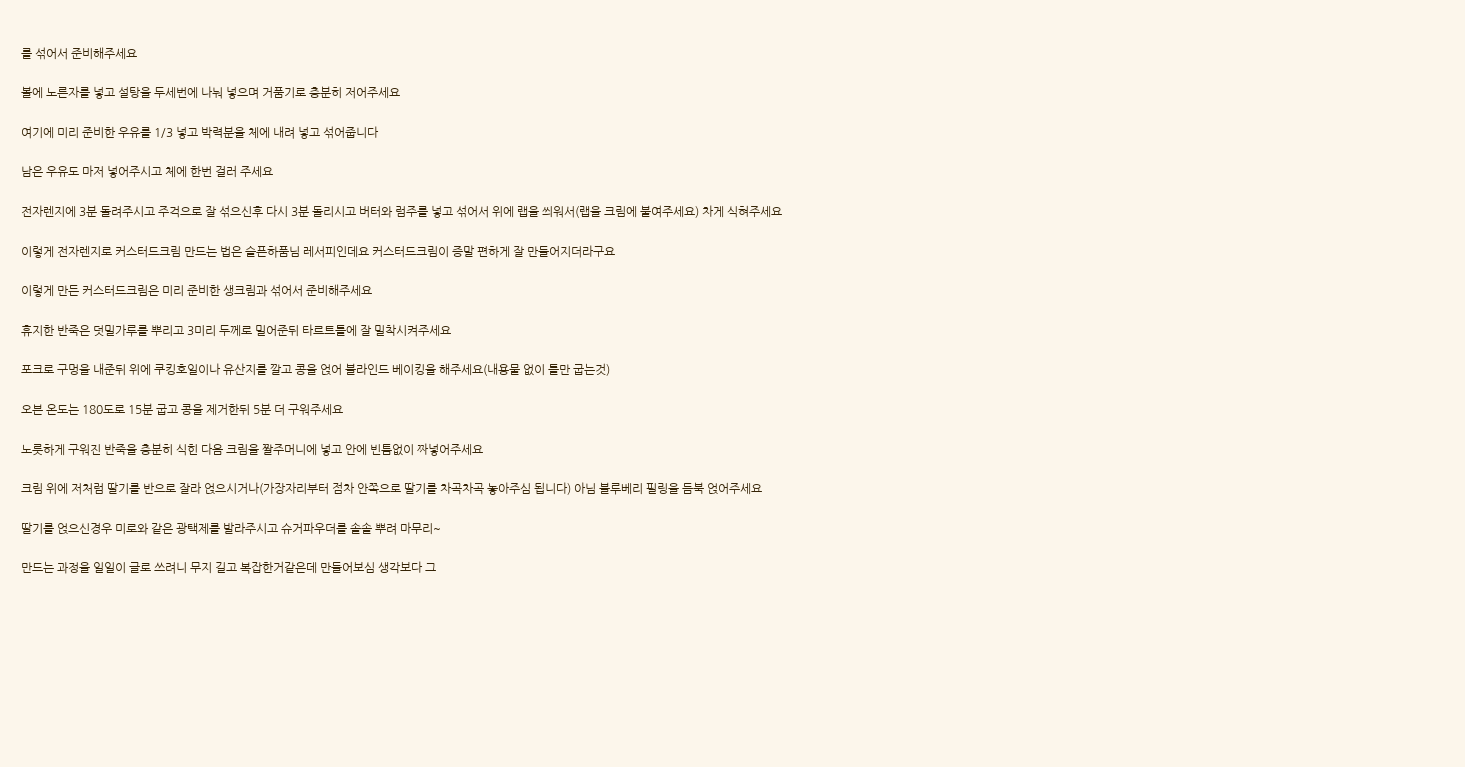를 섞어서 준비해주세요

볼에 노른자를 넣고 설탕을 두세번에 나눠 넣으며 거품기로 충분히 저어주세요

여기에 미리 준비한 우유를 1/3 넣고 박력분을 체에 내려 넣고 섞어줍니다

남은 우유도 마저 넣어주시고 체에 한번 걸러 주세요

전자렌지에 3분 돌려주시고 주걱으로 잘 섞으신후 다시 3분 돌리시고 버터와 럼주를 넣고 섞어서 위에 랩을 씌워서(랩을 크림에 붙여주세요) 차게 식혀주세요

이렇게 전자렌지로 커스터드크림 만드는 법은 슬픈하품님 레서피인데요 커스터드크림이 증말 편하게 잘 만들어지더라구요

이렇게 만든 커스터드크림은 미리 준비한 생크림과 섞어서 준비해주세요

휴지한 반죽은 덧밀가루를 뿌리고 3미리 두께로 밀어준뒤 타르트틀에 잘 밀착시켜주세요

포크로 구멍을 내준뒤 위에 쿠킹호일이나 유산지를 깔고 콩을 얹어 블라인드 베이킹을 해주세요(내용물 없이 틀만 굽는것)

오븐 온도는 180도로 15분 굽고 콩을 제거한뒤 5분 더 구워주세요

노릇하게 구워진 반죽을 충분히 식힌 다음 크림을 짤주머니에 넣고 안에 빈틈없이 짜넣어주세요

크림 위에 저처럼 딸기를 반으로 잘라 얹으시거나(가장자리부터 점차 안쪽으로 딸기를 차곡차곡 놓아주심 됩니다) 아님 블루베리 필링을 듬북 얹어주세요

딸기를 얹으신경우 미로와 같은 광택제를 발라주시고 슈거파우더를 솔솔 뿌려 마무리~

만드는 과정을 일일이 글로 쓰려니 무지 길고 복잡한거같은데 만들어보심 생각보다 그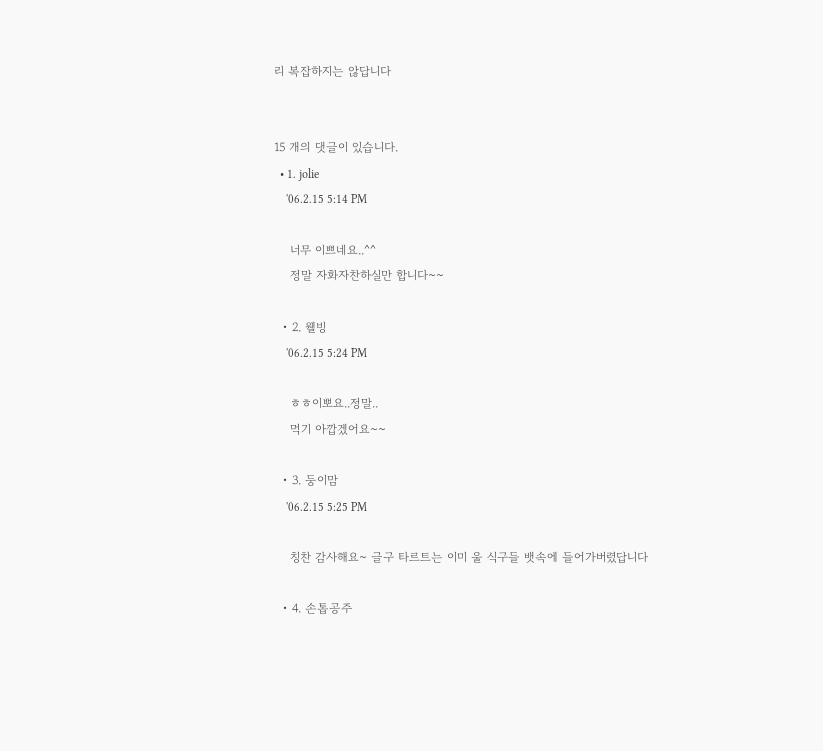리 복잡하지는 않답니다


15 개의 댓글이 있습니다.
  • 1. jolie
    '06.2.15 5:14 PM

    너무 이쁘네요..^^
    정말 자화자찬하실만 합니다~~

  • 2. 웰빙
    '06.2.15 5:24 PM

    ㅎㅎ이뽀요..정말..
    먹기 아깝겠어요~~

  • 3. 둥이맘
    '06.2.15 5:25 PM

    칭찬 감사해요~ 글구 타르트는 이미 울 식구들 뱃속에 들어가버렸답니다

  • 4. 손톱공주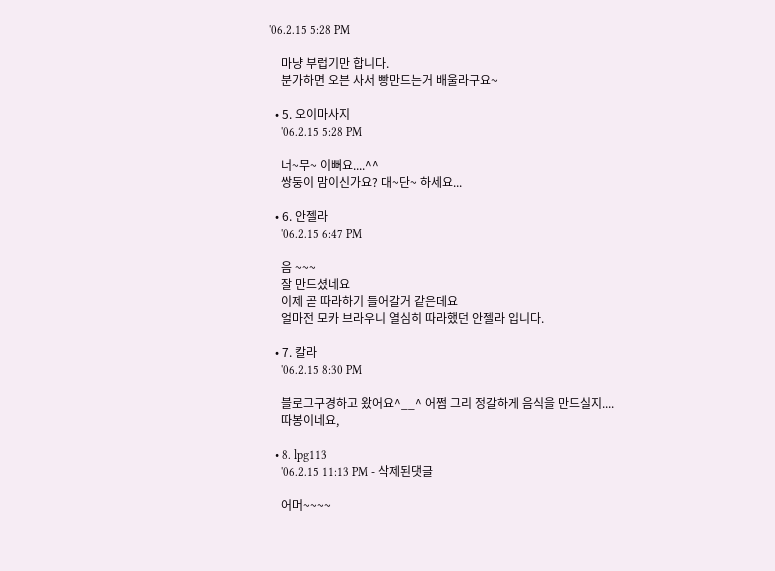'06.2.15 5:28 PM

    마냥 부럽기만 합니다.
    분가하면 오븐 사서 빵만드는거 배울라구요~

  • 5. 오이마사지
    '06.2.15 5:28 PM

    너~무~ 이뻐요....^^
    쌍둥이 맘이신가요? 대~단~ 하세요...

  • 6. 안젤라
    '06.2.15 6:47 PM

    음 ~~~
    잘 만드셨네요
    이제 곧 따라하기 들어갈거 같은데요
    얼마전 모카 브라우니 열심히 따라했던 안젤라 입니다.

  • 7. 칼라
    '06.2.15 8:30 PM

    블로그구경하고 왔어요^__^ 어쩜 그리 정갈하게 음식을 만드실지....
    따봉이네요,

  • 8. lpg113
    '06.2.15 11:13 PM - 삭제된댓글

    어머~~~~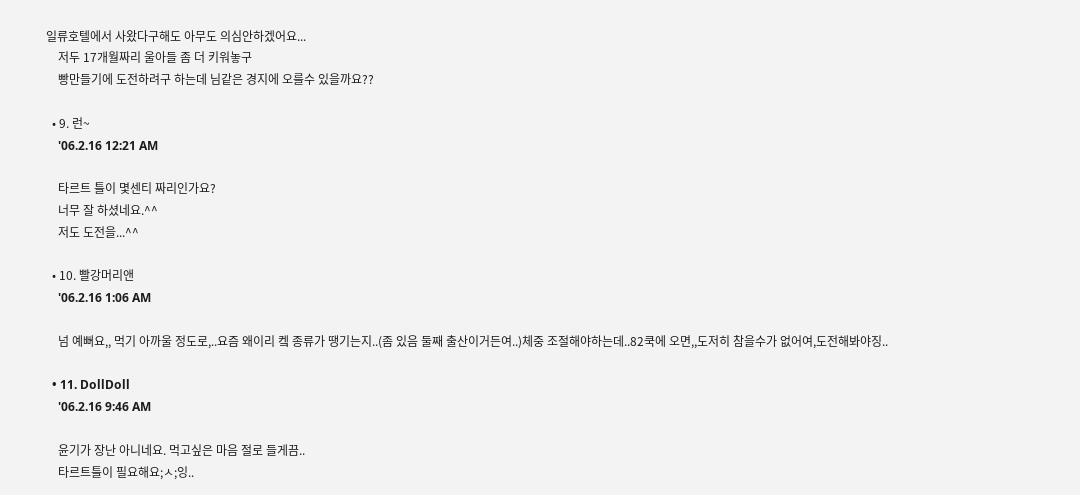일류호텔에서 사왔다구해도 아무도 의심안하겠어요...
    저두 17개월짜리 울아들 좀 더 키워놓구
    빵만들기에 도전하려구 하는데 님같은 경지에 오를수 있을까요??

  • 9. 런~
    '06.2.16 12:21 AM

    타르트 틀이 몇센티 짜리인가요?
    너무 잘 하셨네요.^^
    저도 도전을...^^

  • 10. 빨강머리앤
    '06.2.16 1:06 AM

    넘 예뻐요,, 먹기 아까울 정도로,..요즘 왜이리 켘 종류가 땡기는지..(좀 있음 둘째 출산이거든여..)체중 조절해야하는데..82쿡에 오면,,도저히 참을수가 없어여,도전해봐야징..

  • 11. DollDoll
    '06.2.16 9:46 AM

    윤기가 장난 아니네요. 먹고싶은 마음 절로 들게끔..
    타르트틀이 필요해요;ㅅ;잉..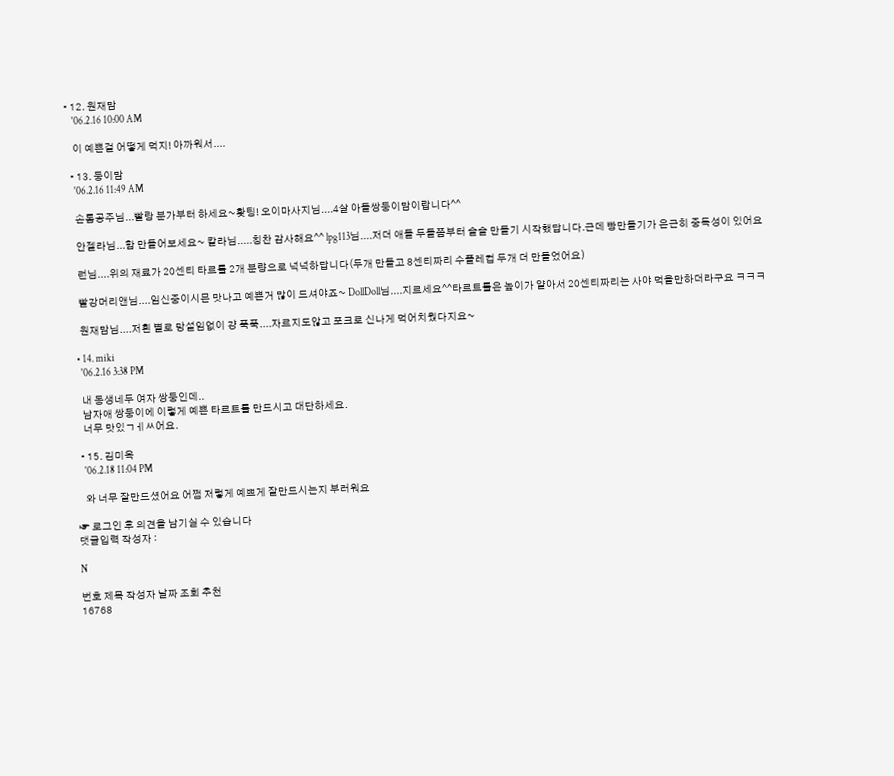• 12. 원재맘
    '06.2.16 10:00 AM

    이 예쁜걸 어떻게 먹지! 아까워서....

  • 13. 둥이맘
    '06.2.16 11:49 AM

    손톱공주님...빨랑 분가부터 하세요~홧팅! 오이마사지님....4살 아들쌍둥이맘이랍니다^^

    안젤라님...함 만들어보세요~ 칼라님.....칭찬 감사해요^^ lpg113님....저더 애들 두돌쯤부터 슬슬 만들기 시작했답니다.근데 빵만들기가 은근히 중독성이 있어요

    런님....위의 재료가 20센티 타르틀 2개 분량으로 넉넉하답니다(두개 만들고 8센티짜리 수플레컵 두개 더 만들었어요)

    빨강머리앤님....임신중이시믄 맛나고 예쁜거 많이 드셔야죠~ DollDoll님....지르세요^^타르트틀은 높이가 얕아서 20센티짜리는 사야 먹을만하더라구요 ㅋㅋㅋ

    원재맘님....저흰 별로 망설임없이 걍 푹푹....자르지도않고 포크로 신나게 먹어치웠다지요~

  • 14. miki
    '06.2.16 3:38 PM

    내 동생네두 여자 쌍둥인데..
    남자애 쌍둥이에 이렇게 예쁜 타르트를 만드시고 대단하세요.
    너무 맛있ㄱㅔㅆ어요.

  • 15. 김미옥
    '06.2.18 11:04 PM

    와 너무 잘만드셨어요 어쩜 저렇게 예쁘게 잘만드시는지 부러워요

☞ 로그인 후 의견을 남기실 수 있습니다
댓글입력 작성자 :

N

번호 제목 작성자 날짜 조회 추천
16768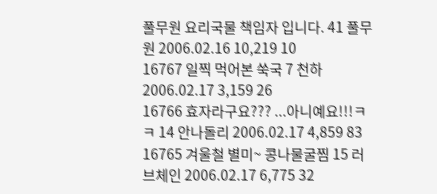풀무원 요리국물 책임자 입니다. 41 풀무원 2006.02.16 10,219 10
16767 일찍 먹어본 쑥국 7 천하 2006.02.17 3,159 26
16766 효자라구요??? ...아니예요!!!ㅋㅋ 14 안나돌리 2006.02.17 4,859 83
16765 겨울철 별미~ 콩나물굴찜 15 러브체인 2006.02.17 6,775 32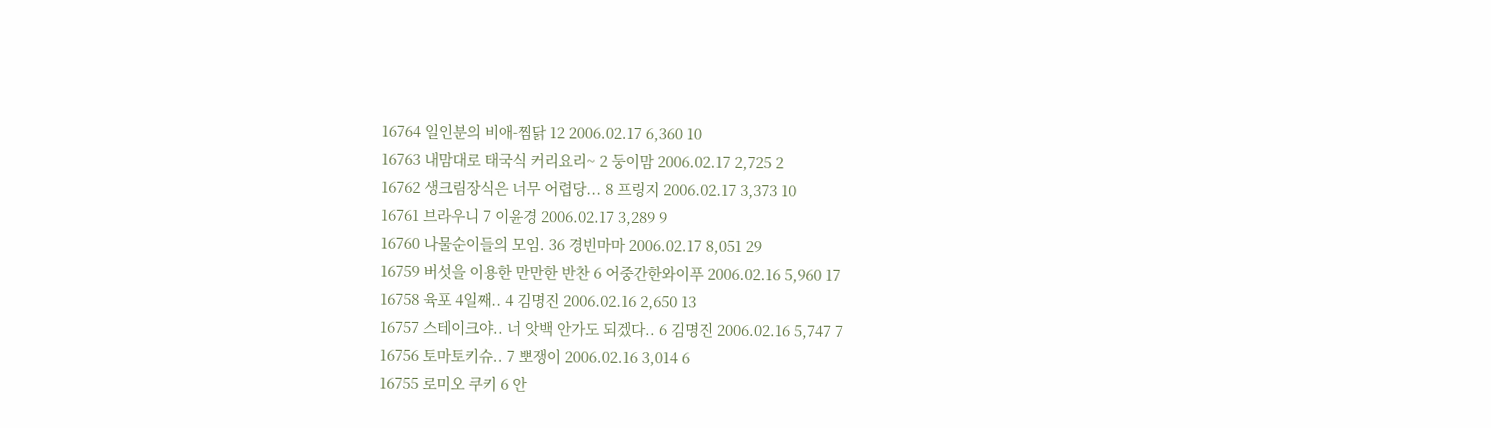16764 일인분의 비애-찜닭 12 2006.02.17 6,360 10
16763 내맘대로 태국식 커리요리~ 2 둥이맘 2006.02.17 2,725 2
16762 생크림장식은 너무 어렵당... 8 프링지 2006.02.17 3,373 10
16761 브라우니 7 이윤경 2006.02.17 3,289 9
16760 나물순이들의 모임. 36 경빈마마 2006.02.17 8,051 29
16759 버섯을 이용한 만만한 반찬 6 어중간한와이푸 2006.02.16 5,960 17
16758 육포 4일째.. 4 김명진 2006.02.16 2,650 13
16757 스테이크야.. 너 앗백 안가도 되겠다.. 6 김명진 2006.02.16 5,747 7
16756 토마토키슈.. 7 뽀쟁이 2006.02.16 3,014 6
16755 로미오 쿠키 6 안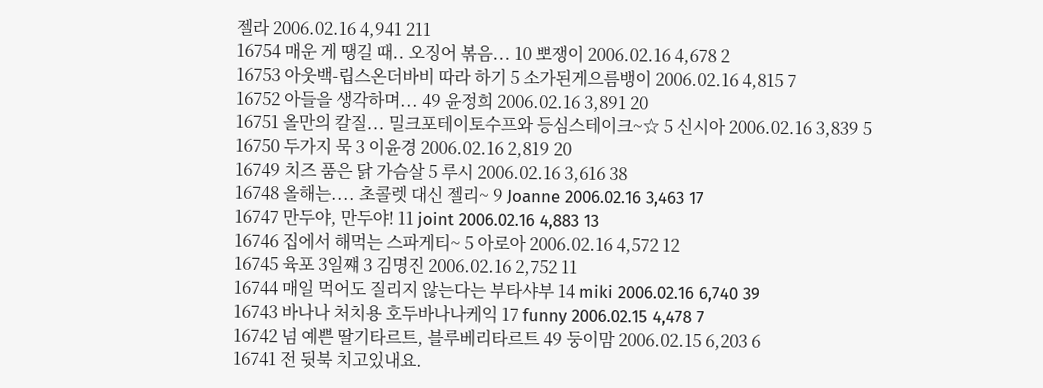젤라 2006.02.16 4,941 211
16754 매운 게 땡길 때.. 오징어 볶음... 10 뽀쟁이 2006.02.16 4,678 2
16753 아웃백-립스온더바비 따라 하기 5 소가된게으름뱅이 2006.02.16 4,815 7
16752 아들을 생각하며... 49 윤정희 2006.02.16 3,891 20
16751 올만의 칼질... 밀크포테이토수프와 등심스테이크~☆ 5 신시아 2006.02.16 3,839 5
16750 두가지 묵 3 이윤경 2006.02.16 2,819 20
16749 치즈 품은 닭 가슴살 5 루시 2006.02.16 3,616 38
16748 올해는.... 초콜렛 대신 젤리~ 9 Joanne 2006.02.16 3,463 17
16747 만두야, 만두야! 11 joint 2006.02.16 4,883 13
16746 집에서 해먹는 스파게티~ 5 아로아 2006.02.16 4,572 12
16745 육포 3일쨰 3 김명진 2006.02.16 2,752 11
16744 매일 먹어도 질리지 않는다는 부타샤부 14 miki 2006.02.16 6,740 39
16743 바나나 처치용 호두바나나케익 17 funny 2006.02.15 4,478 7
16742 넘 예쁜 딸기타르트, 블루베리타르트 49 둥이맘 2006.02.15 6,203 6
16741 전 뒷북 치고있내요.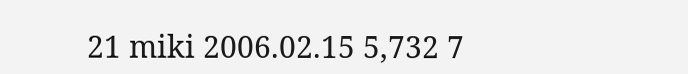21 miki 2006.02.15 5,732 7